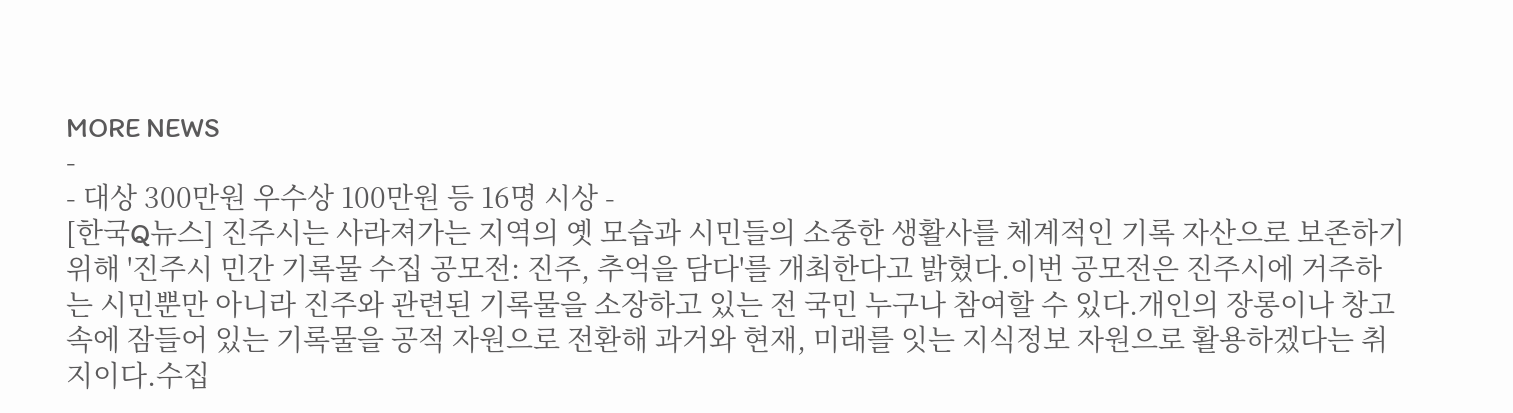MORE NEWS
-
- 대상 300만원 우수상 100만원 등 16명 시상 -
[한국Q뉴스] 진주시는 사라져가는 지역의 옛 모습과 시민들의 소중한 생활사를 체계적인 기록 자산으로 보존하기 위해 '진주시 민간 기록물 수집 공모전: 진주, 추억을 담다'를 개최한다고 밝혔다.이번 공모전은 진주시에 거주하는 시민뿐만 아니라 진주와 관련된 기록물을 소장하고 있는 전 국민 누구나 참여할 수 있다.개인의 장롱이나 창고 속에 잠들어 있는 기록물을 공적 자원으로 전환해 과거와 현재, 미래를 잇는 지식정보 자원으로 활용하겠다는 취지이다.수집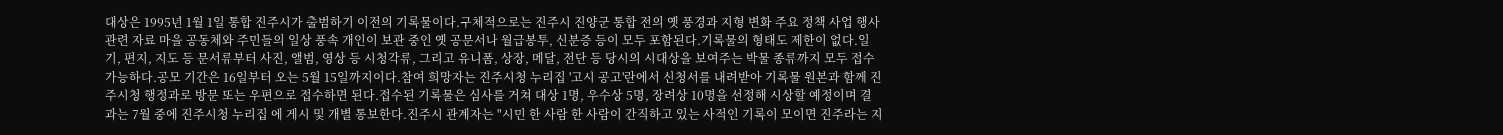대상은 1995년 1월 1일 통합 진주시가 출범하기 이전의 기록물이다.구체적으로는 진주시 진양군 통합 전의 옛 풍경과 지형 변화 주요 정책 사업 행사 관련 자료 마을 공동체와 주민들의 일상 풍속 개인이 보관 중인 옛 공문서나 월급봉투, 신분증 등이 모두 포함된다.기록물의 형태도 제한이 없다.일기, 편지, 지도 등 문서류부터 사진, 앨범, 영상 등 시청각류, 그리고 유니폼, 상장, 메달, 전단 등 당시의 시대상을 보여주는 박물 종류까지 모두 접수 가능하다.공모 기간은 16일부터 오는 5월 15일까지이다.참여 희망자는 진주시청 누리집 '고시 공고'란에서 신청서를 내려받아 기록물 원본과 함께 진주시청 행정과로 방문 또는 우편으로 접수하면 된다.접수된 기록물은 심사를 거쳐 대상 1명, 우수상 5명, 장려상 10명을 선정해 시상할 예정이며 결과는 7월 중에 진주시청 누리집 에 게시 및 개별 통보한다.진주시 관계자는 "시민 한 사람 한 사람이 간직하고 있는 사적인 기록이 모이면 진주라는 지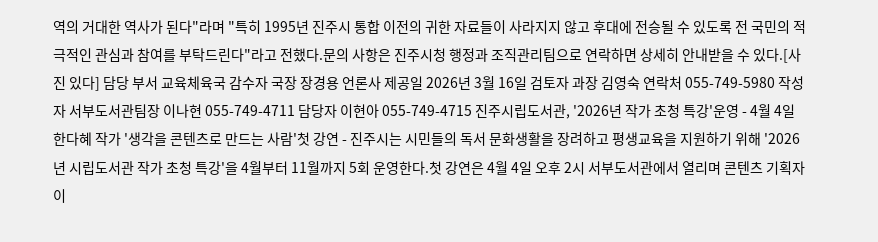역의 거대한 역사가 된다"라며 "특히 1995년 진주시 통합 이전의 귀한 자료들이 사라지지 않고 후대에 전승될 수 있도록 전 국민의 적극적인 관심과 참여를 부탁드린다"라고 전했다.문의 사항은 진주시청 행정과 조직관리팀으로 연락하면 상세히 안내받을 수 있다.[사진 있다] 담당 부서 교육체육국 감수자 국장 장경용 언론사 제공일 2026년 3월 16일 검토자 과장 김영숙 연락처 055-749-5980 작성자 서부도서관팀장 이나현 055-749-4711 담당자 이현아 055-749-4715 진주시립도서관, '2026년 작가 초청 특강'운영 - 4월 4일 한다혜 작가 '생각을 콘텐츠로 만드는 사람'첫 강연 - 진주시는 시민들의 독서 문화생활을 장려하고 평생교육을 지원하기 위해 '2026년 시립도서관 작가 초청 특강'을 4월부터 11월까지 5회 운영한다.첫 강연은 4월 4일 오후 2시 서부도서관에서 열리며 콘텐츠 기획자이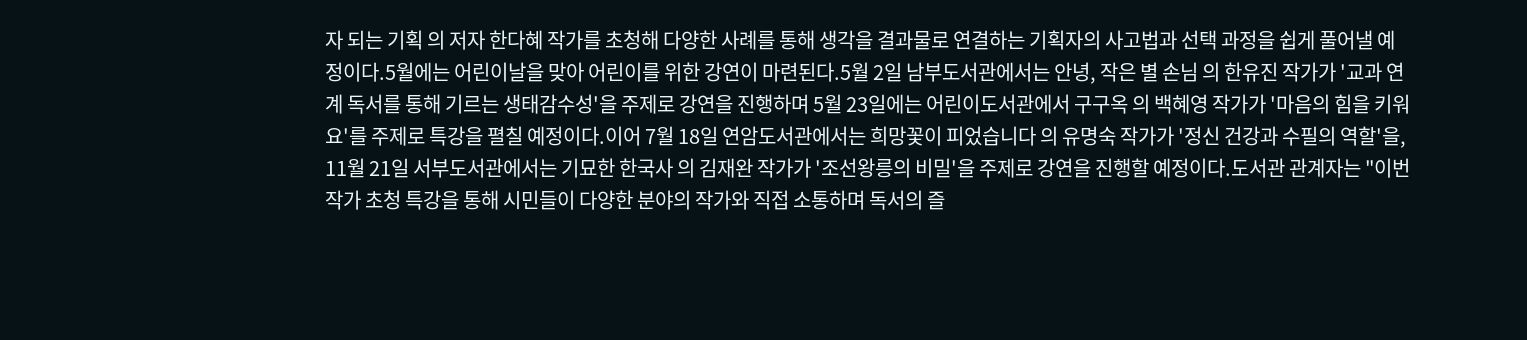자 되는 기획 의 저자 한다혜 작가를 초청해 다양한 사례를 통해 생각을 결과물로 연결하는 기획자의 사고법과 선택 과정을 쉽게 풀어낼 예정이다.5월에는 어린이날을 맞아 어린이를 위한 강연이 마련된다.5월 2일 남부도서관에서는 안녕, 작은 별 손님 의 한유진 작가가 '교과 연계 독서를 통해 기르는 생태감수성'을 주제로 강연을 진행하며 5월 23일에는 어린이도서관에서 구구옥 의 백혜영 작가가 '마음의 힘을 키워요'를 주제로 특강을 펼칠 예정이다.이어 7월 18일 연암도서관에서는 희망꽃이 피었습니다 의 유명숙 작가가 '정신 건강과 수필의 역할'을, 11월 21일 서부도서관에서는 기묘한 한국사 의 김재완 작가가 '조선왕릉의 비밀'을 주제로 강연을 진행할 예정이다.도서관 관계자는 "이번 작가 초청 특강을 통해 시민들이 다양한 분야의 작가와 직접 소통하며 독서의 즐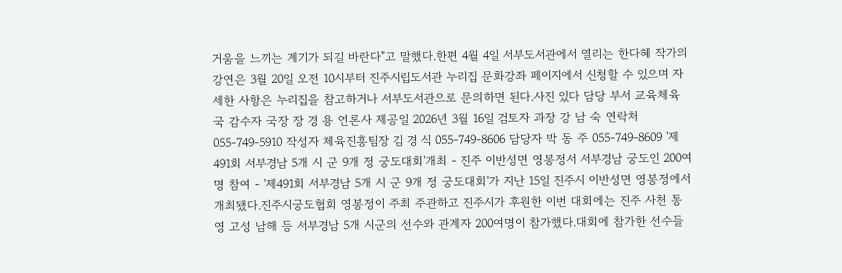거움을 느끼는 계기가 되길 바란다"고 말했다.한편 4월 4일 서부도서관에서 열리는 한다혜 작가의 강연은 3월 20일 오전 10시부터 진주시립도서관 누리집 문화강좌 페이지에서 신청할 수 있으며 자세한 사항은 누리집을 참고하거나 서부도서관으로 문의하면 된다.사진 있다 담당 부서 교육체육국 감수자 국장 장 경 용 언론사 제공일 2026년 3월 16일 검토자 과장 강 남 숙 연락처 055-749-5910 작성자 체육진흥팀장 김 경 식 055-749-8606 담당자 박 동 주 055-749-8609 '제491회 서부경남 5개 시 군 9개 정 궁도대회'개최 - 진주 이반성면 영봉정서 서부경남 궁도인 200여명 참여 - '제491회 서부경남 5개 시 군 9개 정 궁도대회'가 지난 15일 진주시 이반성면 영봉정에서 개최됐다.진주시궁도협회 영봉정이 주최 주관하고 진주시가 후원한 이번 대회에는 진주 사천 통영 고성 남해 등 서부경남 5개 시군의 선수와 관계자 200여명이 참가했다.대회에 참가한 선수들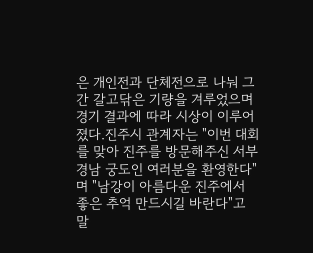은 개인전과 단체전으로 나눠 그간 갈고닦은 기량을 겨루었으며 경기 결과에 따라 시상이 이루어졌다.진주시 관계자는 "이번 대회를 맞아 진주를 방문해주신 서부경남 궁도인 여러분을 환영한다"며 "남강이 아름다운 진주에서 좋은 추억 만드시길 바란다"고 말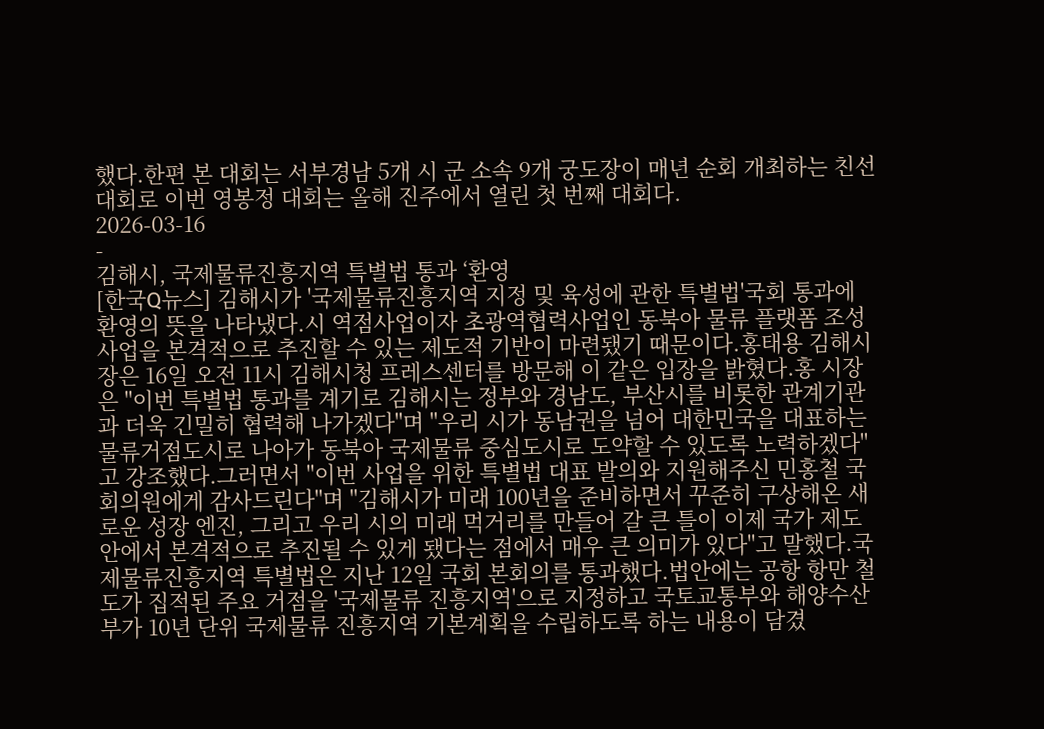했다.한편 본 대회는 서부경남 5개 시 군 소속 9개 궁도장이 매년 순회 개최하는 친선대회로 이번 영봉정 대회는 올해 진주에서 열린 첫 번째 대회다.
2026-03-16
-
김해시, 국제물류진흥지역 특별법 통과 ‘환영
[한국Q뉴스] 김해시가 '국제물류진흥지역 지정 및 육성에 관한 특별법'국회 통과에 환영의 뜻을 나타냈다.시 역점사업이자 초광역협력사업인 동북아 물류 플랫폼 조성사업을 본격적으로 추진할 수 있는 제도적 기반이 마련됐기 때문이다.홍태용 김해시장은 16일 오전 11시 김해시청 프레스센터를 방문해 이 같은 입장을 밝혔다.홍 시장은 "이번 특별법 통과를 계기로 김해시는 정부와 경남도, 부산시를 비롯한 관계기관과 더욱 긴밀히 협력해 나가겠다"며 "우리 시가 동남권을 넘어 대한민국을 대표하는 물류거점도시로 나아가 동북아 국제물류 중심도시로 도약할 수 있도록 노력하겠다"고 강조했다.그러면서 "이번 사업을 위한 특별법 대표 발의와 지원해주신 민홍철 국회의원에게 감사드린다"며 "김해시가 미래 100년을 준비하면서 꾸준히 구상해온 새로운 성장 엔진, 그리고 우리 시의 미래 먹거리를 만들어 갈 큰 틀이 이제 국가 제도 안에서 본격적으로 추진될 수 있게 됐다는 점에서 매우 큰 의미가 있다"고 말했다.국제물류진흥지역 특별법은 지난 12일 국회 본회의를 통과했다.법안에는 공항 항만 철도가 집적된 주요 거점을 '국제물류 진흥지역'으로 지정하고 국토교통부와 해양수산부가 10년 단위 국제물류 진흥지역 기본계획을 수립하도록 하는 내용이 담겼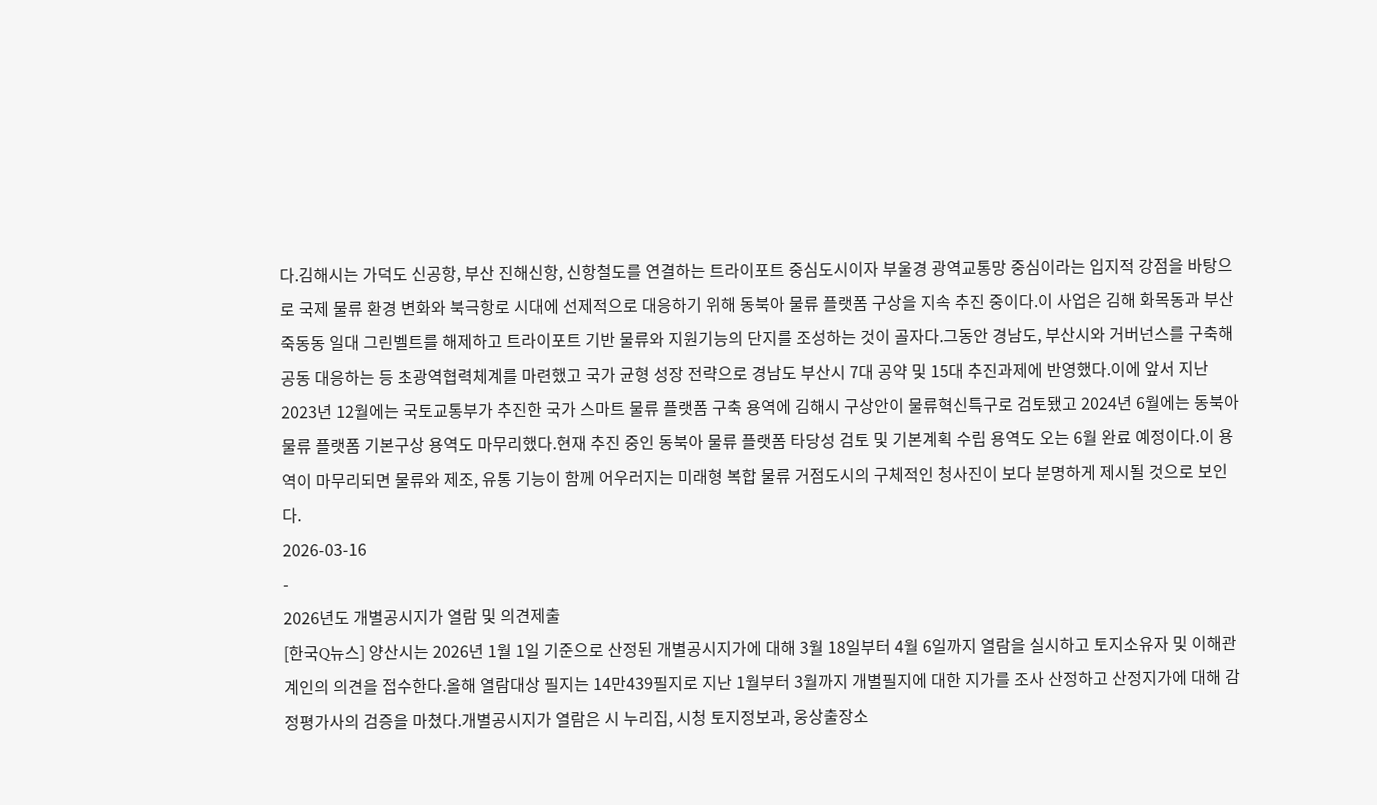다.김해시는 가덕도 신공항, 부산 진해신항, 신항철도를 연결하는 트라이포트 중심도시이자 부울경 광역교통망 중심이라는 입지적 강점을 바탕으로 국제 물류 환경 변화와 북극항로 시대에 선제적으로 대응하기 위해 동북아 물류 플랫폼 구상을 지속 추진 중이다.이 사업은 김해 화목동과 부산 죽동동 일대 그린벨트를 해제하고 트라이포트 기반 물류와 지원기능의 단지를 조성하는 것이 골자다.그동안 경남도, 부산시와 거버넌스를 구축해 공동 대응하는 등 초광역협력체계를 마련했고 국가 균형 성장 전략으로 경남도 부산시 7대 공약 및 15대 추진과제에 반영했다.이에 앞서 지난 2023년 12월에는 국토교통부가 추진한 국가 스마트 물류 플랫폼 구축 용역에 김해시 구상안이 물류혁신특구로 검토됐고 2024년 6월에는 동북아 물류 플랫폼 기본구상 용역도 마무리했다.현재 추진 중인 동북아 물류 플랫폼 타당성 검토 및 기본계획 수립 용역도 오는 6월 완료 예정이다.이 용역이 마무리되면 물류와 제조, 유통 기능이 함께 어우러지는 미래형 복합 물류 거점도시의 구체적인 청사진이 보다 분명하게 제시될 것으로 보인다.
2026-03-16
-
2026년도 개별공시지가 열람 및 의견제출
[한국Q뉴스] 양산시는 2026년 1월 1일 기준으로 산정된 개별공시지가에 대해 3월 18일부터 4월 6일까지 열람을 실시하고 토지소유자 및 이해관계인의 의견을 접수한다.올해 열람대상 필지는 14만439필지로 지난 1월부터 3월까지 개별필지에 대한 지가를 조사 산정하고 산정지가에 대해 감정평가사의 검증을 마쳤다.개별공시지가 열람은 시 누리집, 시청 토지정보과, 웅상출장소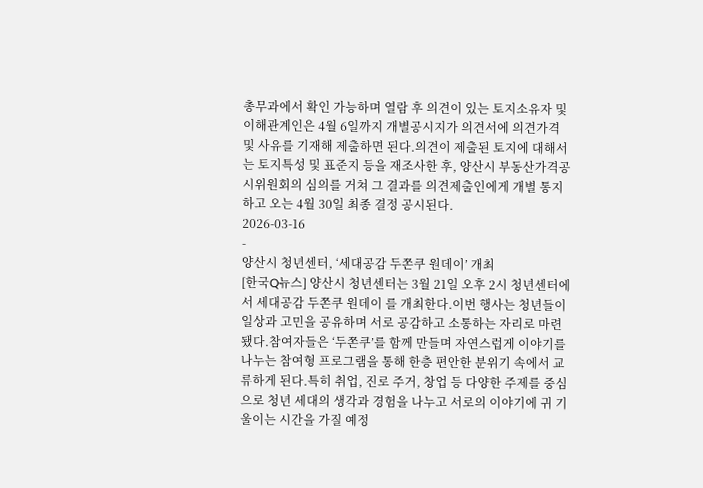총무과에서 확인 가능하며 열람 후 의견이 있는 토지소유자 및 이해관계인은 4월 6일까지 개별공시지가 의견서에 의견가격 및 사유를 기재해 제출하면 된다.의견이 제출된 토지에 대해서는 토지특성 및 표준지 등을 재조사한 후, 양산시 부동산가격공시위원회의 심의를 거쳐 그 결과를 의견제출인에게 개별 통지하고 오는 4월 30일 최종 결정 공시된다.
2026-03-16
-
양산시 청년센터, ‘세대공감 두쫀쿠 원데이’ 개최
[한국Q뉴스] 양산시 청년센터는 3월 21일 오후 2시 청년센터에서 세대공감 두쫀쿠 원데이 를 개최한다.이번 행사는 청년들이 일상과 고민을 공유하며 서로 공감하고 소통하는 자리로 마련됐다.참여자들은 ‘두쫀쿠’를 함께 만들며 자연스럽게 이야기를 나누는 참여형 프로그램을 통해 한층 편안한 분위기 속에서 교류하게 된다.특히 취업, 진로 주거, 창업 등 다양한 주제를 중심으로 청년 세대의 생각과 경험을 나누고 서로의 이야기에 귀 기울이는 시간을 가질 예정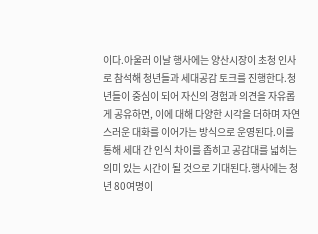이다.아울러 이날 행사에는 양산시장이 초청 인사로 참석해 청년들과 세대공감 토크를 진행한다.청년들이 중심이 되어 자신의 경험과 의견을 자유롭게 공유하면, 이에 대해 다양한 시각을 더하며 자연스러운 대화를 이어가는 방식으로 운영된다.이를 통해 세대 간 인식 차이를 좁히고 공감대를 넓히는 의미 있는 시간이 될 것으로 기대된다.행사에는 청년 80여명이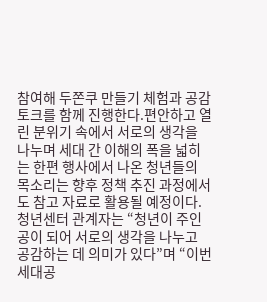참여해 두쫀쿠 만들기 체험과 공감 토크를 함께 진행한다.편안하고 열린 분위기 속에서 서로의 생각을 나누며 세대 간 이해의 폭을 넓히는 한편 행사에서 나온 청년들의 목소리는 향후 정책 추진 과정에서도 참고 자료로 활용될 예정이다.청년센터 관계자는 “청년이 주인공이 되어 서로의 생각을 나누고 공감하는 데 의미가 있다”며 “이번 세대공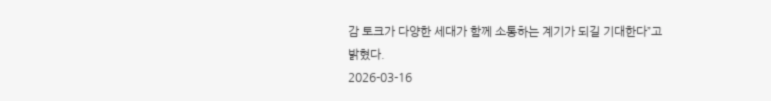감 토크가 다양한 세대가 함께 소통하는 계기가 되길 기대한다”고 밝혔다.
2026-03-16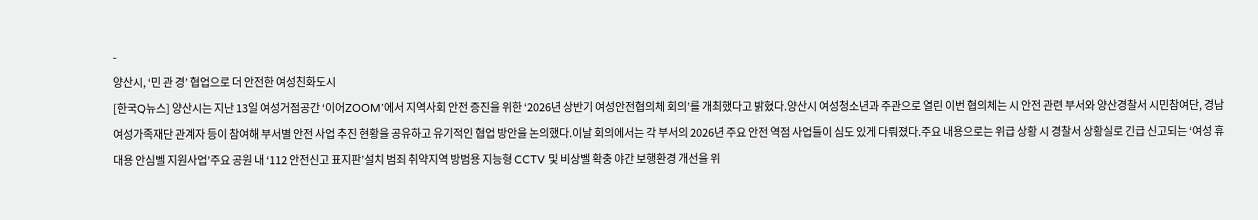-
양산시, ‘민 관 경’ 협업으로 더 안전한 여성친화도시
[한국Q뉴스] 양산시는 지난 13일 여성거점공간 ‘이어ZOOM’에서 지역사회 안전 증진을 위한 ‘2026년 상반기 여성안전협의체 회의’를 개최했다고 밝혔다.양산시 여성청소년과 주관으로 열린 이번 협의체는 시 안전 관련 부서와 양산경찰서 시민참여단, 경남여성가족재단 관계자 등이 참여해 부서별 안전 사업 추진 현황을 공유하고 유기적인 협업 방안을 논의했다.이날 회의에서는 각 부서의 2026년 주요 안전 역점 사업들이 심도 있게 다뤄졌다.주요 내용으로는 위급 상황 시 경찰서 상황실로 긴급 신고되는 ‘여성 휴대용 안심벨 지원사업’주요 공원 내 ‘112 안전신고 표지판’설치 범죄 취약지역 방범용 지능형 CCTV 및 비상벨 확충 야간 보행환경 개선을 위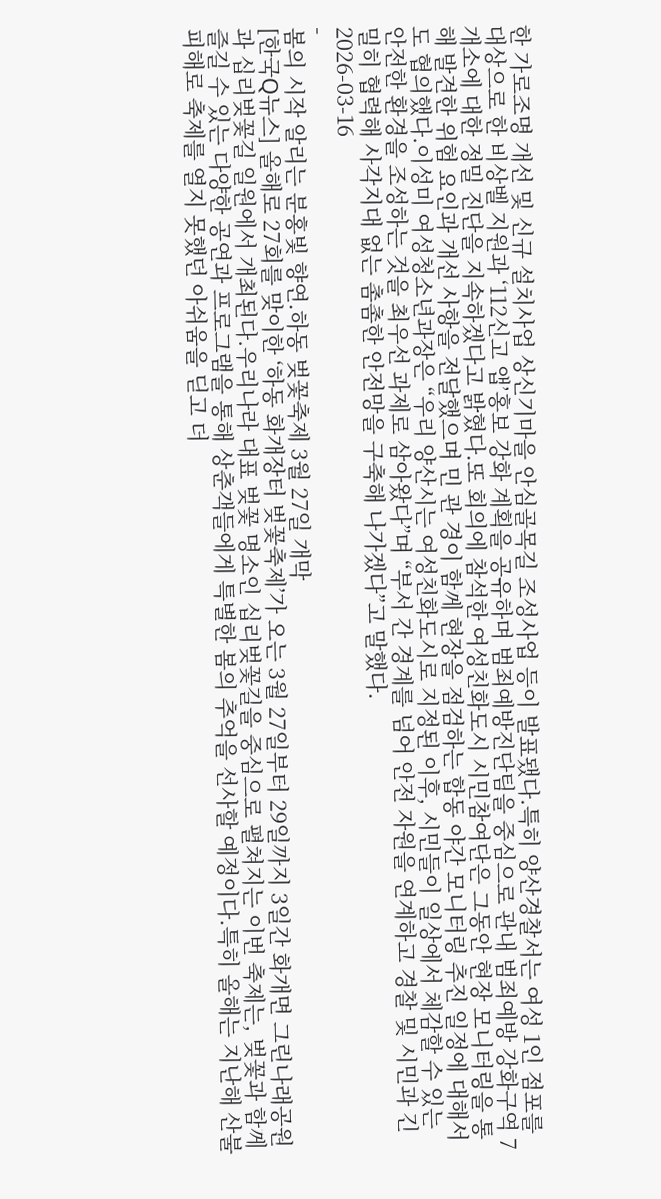한 가로조명 개선 및 신규 설치사업 상신기마을 안심골목길 조성사업 등이 발표됐다.특히 양산경찰서는 여성 1인 점포를 대상으로 한 비상벨 지원과 ‘112신고 앱’홍보 강화 계획을 공유하며 범죄예방진단팀을 중심으로 관내 범죄예방 강화구역 7개소에 대한 정밀 진단을 지속하겠다고 밝혔다.또 회의에 참석한 여성친화도시 시민참여단은 그동안 현장 모니터링을 통해 발견한 위험 요인과 개선 사항을 전달했으며 민 관 경이 함께 현장을 점검하는 합동 야간 모니터링 추진 일정에 대해서도 협의했다.이성미 여성청소년과장은 “우리 양산시는 여성친화도시로 지정된 이후, 시민들이 일상에서 체감할 수 있는 안전한 환경을 조성하는 것을 최우선 과제로 삼아왔다”며 “부서 간 경계를 넘어 안전 자원을 연계하고 경찰 및 시민과 긴밀히 협력해 사각지대 없는 촘촘한 안전망을 구축해 나가겠다”고 말했다.
2026-03-16
-
봄의 시작 알리는 분홍빛 향연.하동 벚꽃축제 3월 27일 개막
[한국Q뉴스] 올해로 27회를 맞이한 ‘하동 화개장터 벚꽃축제’가 오는 3월 27일부터 29일까지 3일간 화개면 그린나래공원과 십리벚꽃길 일원에서 개최된다.우리나라 대표 벚꽃 명소인 십리벚꽃길을 중심으로 펼쳐지는 이번 축제는, 벚꽃과 함께 즐길 수 있는 다양한 공연과 프로그램을 통해 상춘객들에게 특별한 봄의 추억을 선사할 예정이다.특히 올해는 지난해 산불 피해로 축제를 열지 못했던 아쉬움을 딛고 더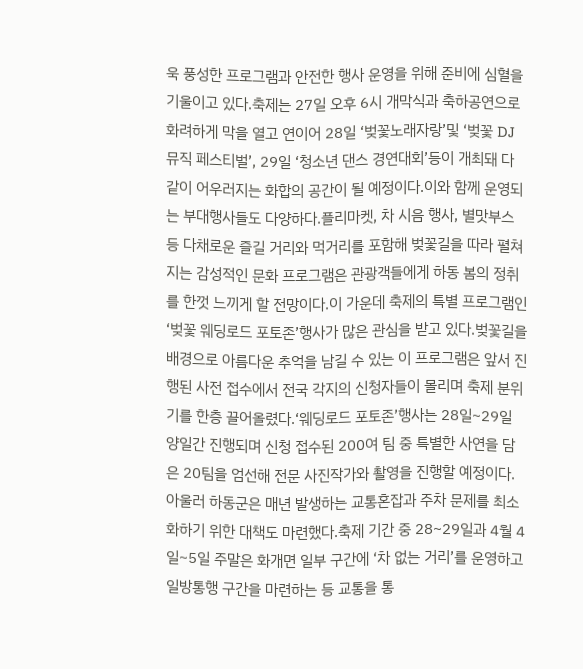욱 풍성한 프로그램과 안전한 행사 운영을 위해 준비에 심혈을 기울이고 있다.축제는 27일 오후 6시 개막식과 축하공연으로 화려하게 막을 열고 연이어 28일 ‘벚꽃노래자랑’및 ‘벚꽃 DJ 뮤직 페스티벌’, 29일 ‘청소년 댄스 경연대회’등이 개최돼 다 같이 어우러지는 화합의 공간이 될 예정이다.이와 함께 운영되는 부대행사들도 다양하다.플리마켓, 차 시음 행사, 별맛부스 등 다채로운 즐길 거리와 먹거리를 포함해 벚꽃길을 따라 펼쳐지는 감성적인 문화 프로그램은 관광객들에게 하동 봄의 정취를 한껏 느끼게 할 전망이다.이 가운데 축제의 특별 프로그램인 ‘벚꽃 웨딩로드 포토존’행사가 많은 관심을 받고 있다.벚꽃길을 배경으로 아름다운 추억을 남길 수 있는 이 프로그램은 앞서 진행된 사전 접수에서 전국 각지의 신청자들이 몰리며 축제 분위기를 한층 끌어올렸다.‘웨딩로드 포토존’행사는 28일~29일 양일간 진행되며 신청 접수된 200여 팀 중 특별한 사연을 담은 20팀을 엄선해 전문 사진작가와 촬영을 진행할 예정이다.아울러 하동군은 매년 발생하는 교통혼잡과 주차 문제를 최소화하기 위한 대책도 마련했다.축제 기간 중 28~29일과 4월 4일~5일 주말은 화개면 일부 구간에 ‘차 없는 거리’를 운영하고 일방통행 구간을 마련하는 등 교통을 통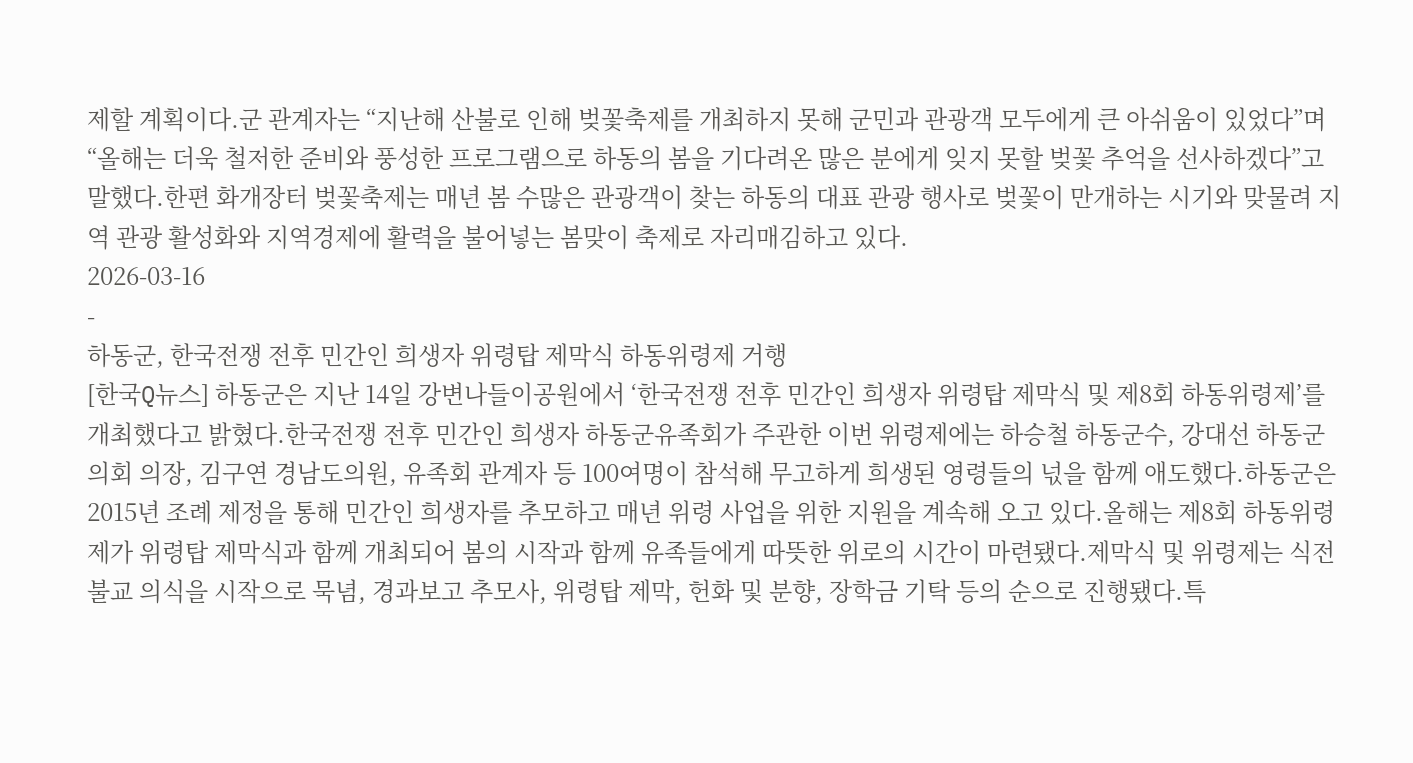제할 계획이다.군 관계자는 “지난해 산불로 인해 벚꽃축제를 개최하지 못해 군민과 관광객 모두에게 큰 아쉬움이 있었다”며 “올해는 더욱 철저한 준비와 풍성한 프로그램으로 하동의 봄을 기다려온 많은 분에게 잊지 못할 벚꽃 추억을 선사하겠다”고 말했다.한편 화개장터 벚꽃축제는 매년 봄 수많은 관광객이 찾는 하동의 대표 관광 행사로 벚꽃이 만개하는 시기와 맞물려 지역 관광 활성화와 지역경제에 활력을 불어넣는 봄맞이 축제로 자리매김하고 있다.
2026-03-16
-
하동군, 한국전쟁 전후 민간인 희생자 위령탑 제막식 하동위령제 거행
[한국Q뉴스] 하동군은 지난 14일 강변나들이공원에서 ‘한국전쟁 전후 민간인 희생자 위령탑 제막식 및 제8회 하동위령제’를 개최했다고 밝혔다.한국전쟁 전후 민간인 희생자 하동군유족회가 주관한 이번 위령제에는 하승철 하동군수, 강대선 하동군의회 의장, 김구연 경남도의원, 유족회 관계자 등 100여명이 참석해 무고하게 희생된 영령들의 넋을 함께 애도했다.하동군은 2015년 조례 제정을 통해 민간인 희생자를 추모하고 매년 위령 사업을 위한 지원을 계속해 오고 있다.올해는 제8회 하동위령제가 위령탑 제막식과 함께 개최되어 봄의 시작과 함께 유족들에게 따뜻한 위로의 시간이 마련됐다.제막식 및 위령제는 식전 불교 의식을 시작으로 묵념, 경과보고 추모사, 위령탑 제막, 헌화 및 분향, 장학금 기탁 등의 순으로 진행됐다.특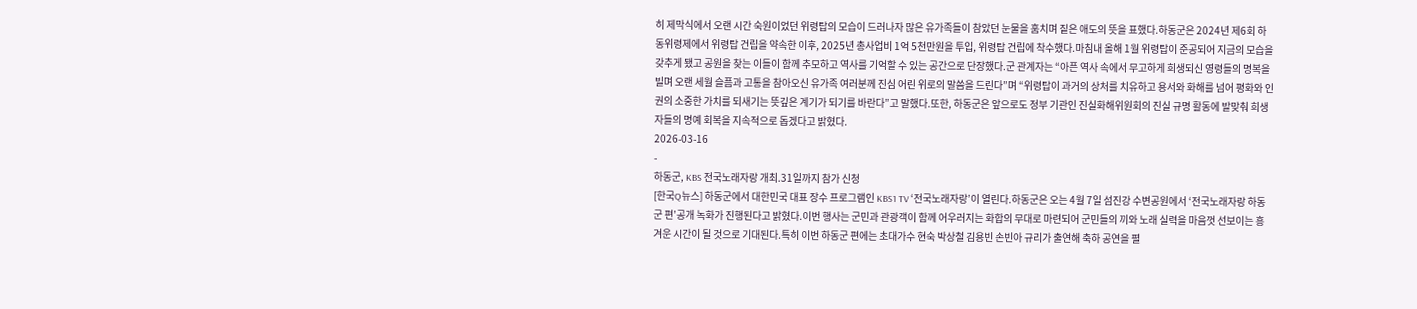히 제막식에서 오랜 시간 숙원이었던 위령탑의 모습이 드러나자 많은 유가족들이 참았던 눈물을 훔치며 짙은 애도의 뜻을 표했다.하동군은 2024년 제6회 하동위령제에서 위령탑 건립을 약속한 이후, 2025년 총사업비 1억 5천만원을 투입, 위령탑 건립에 착수했다.마침내 올해 1월 위령탑이 준공되어 지금의 모습을 갖추게 됐고 공원을 찾는 이들이 함께 추모하고 역사를 기억할 수 있는 공간으로 단장했다.군 관계자는 “아픈 역사 속에서 무고하게 희생되신 영령들의 명복을 빌며 오랜 세월 슬픔과 고통을 참아오신 유가족 여러분께 진심 어린 위로의 말씀을 드린다”며 “위령탑이 과거의 상처를 치유하고 용서와 화해를 넘어 평화와 인권의 소중한 가치를 되새기는 뜻깊은 계기가 되기를 바란다”고 말했다.또한, 하동군은 앞으로도 정부 기관인 진실화해위원회의 진실 규명 활동에 발맞춰 희생자들의 명예 회복을 지속적으로 돕겠다고 밝혔다.
2026-03-16
-
하동군, KBS 전국노래자랑 개최.31일까지 참가 신청
[한국Q뉴스] 하동군에서 대한민국 대표 장수 프로그램인 KBS1 TV ‘전국노래자랑’이 열린다.하동군은 오는 4월 7일 섬진강 수변공원에서 ‘전국노래자랑 하동군 편’공개 녹화가 진행된다고 밝혔다.이번 행사는 군민과 관광객이 함께 어우러지는 화합의 무대로 마련되어 군민들의 끼와 노래 실력을 마음껏 선보이는 흥겨운 시간이 될 것으로 기대된다.특히 이번 하동군 편에는 초대가수 현숙 박상철 김용빈 손빈아 규리가 출연해 축하 공연을 펼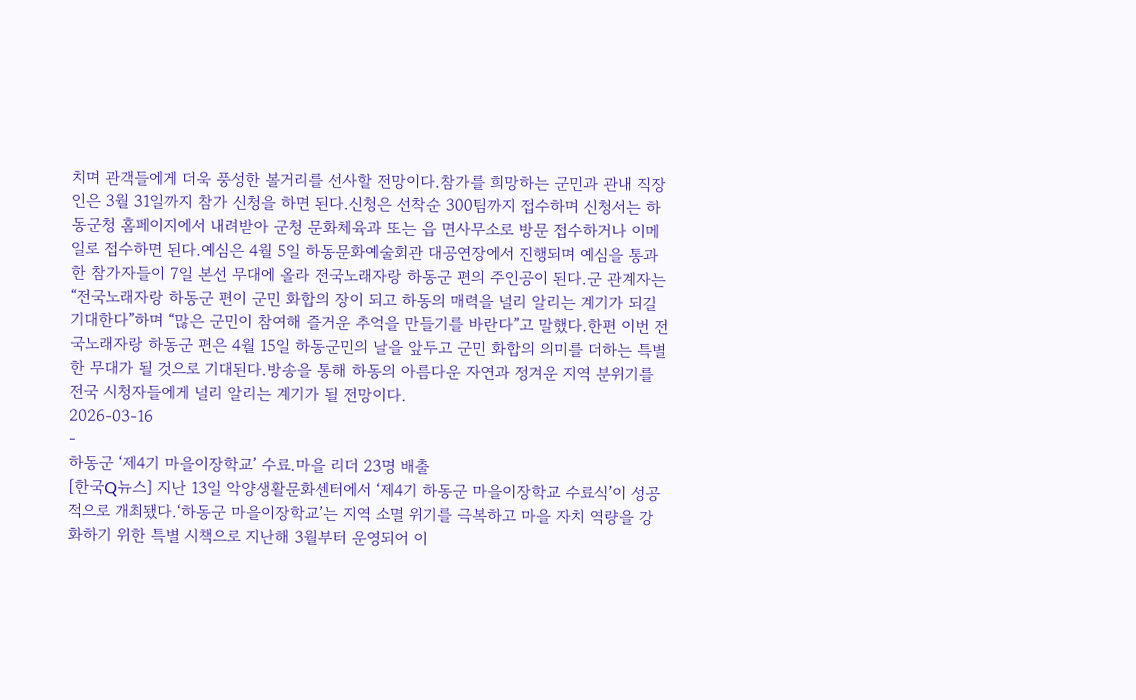치며 관객들에게 더욱 풍성한 볼거리를 선사할 전망이다.참가를 희망하는 군민과 관내 직장인은 3월 31일까지 참가 신청을 하면 된다.신청은 선착순 300팀까지 접수하며 신청서는 하동군청 홈페이지에서 내려받아 군청 문화체육과 또는 읍 면사무소로 방문 접수하거나 이메일로 접수하면 된다.예심은 4월 5일 하동문화예술회관 대공연장에서 진행되며 예심을 통과한 참가자들이 7일 본선 무대에 올라 전국노래자랑 하동군 편의 주인공이 된다.군 관계자는 “전국노래자랑 하동군 편이 군민 화합의 장이 되고 하동의 매력을 널리 알리는 계기가 되길 기대한다”하며 “많은 군민이 참여해 즐거운 추억을 만들기를 바란다”고 말했다.한편 이번 전국노래자랑 하동군 편은 4월 15일 하동군민의 날을 앞두고 군민 화합의 의미를 더하는 특별한 무대가 될 것으로 기대된다.방송을 통해 하동의 아름다운 자연과 정겨운 지역 분위기를 전국 시청자들에게 널리 알리는 계기가 될 전망이다.
2026-03-16
-
하동군 ‘제4기 마을이장학교’ 수료.마을 리더 23명 배출
[한국Q뉴스] 지난 13일 악양생활문화센터에서 ‘제4기 하동군 마을이장학교 수료식’이 성공적으로 개최됐다.‘하동군 마을이장학교’는 지역 소멸 위기를 극복하고 마을 자치 역량을 강화하기 위한 특별 시책으로 지난해 3월부터 운영되어 이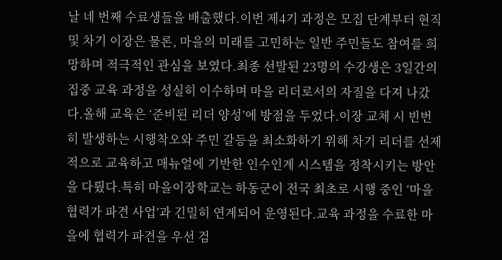날 네 번째 수료생들을 배출했다.이번 제4기 과정은 모집 단계부터 현직 및 차기 이장은 물론, 마을의 미래를 고민하는 일반 주민들도 참여를 희망하며 적극적인 관심을 보였다.최종 선발된 23명의 수강생은 3일간의 집중 교육 과정을 성실히 이수하며 마을 리더로서의 자질을 다져 나갔다.올해 교육은 ‘준비된 리더 양성’에 방점을 두었다.이장 교체 시 빈번히 발생하는 시행착오와 주민 갈등을 최소화하기 위해 차기 리더를 선제적으로 교육하고 매뉴얼에 기반한 인수인계 시스템을 정착시키는 방안을 다뤘다.특히 마을이장학교는 하동군이 전국 최초로 시행 중인 ‘마을협력가 파견 사업’과 긴밀히 연계되어 운영된다.교육 과정을 수료한 마을에 협력가 파견을 우선 검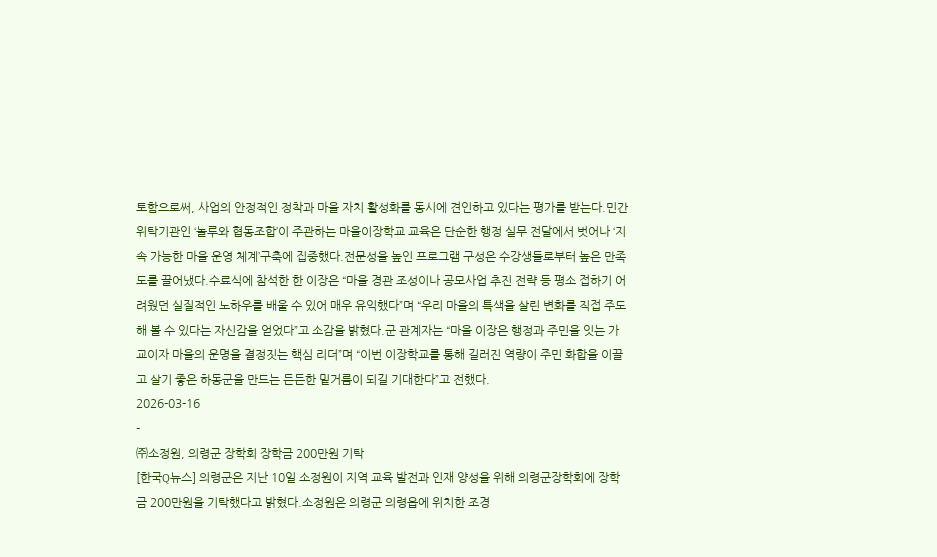토함으로써, 사업의 안정적인 정착과 마을 자치 활성화를 동시에 견인하고 있다는 평가를 받는다.민간위탁기관인 ‘놀루와 협동조합’이 주관하는 마을이장학교 교육은 단순한 행정 실무 전달에서 벗어나 ‘지속 가능한 마을 운영 체계’구축에 집중했다.전문성을 높인 프로그램 구성은 수강생들로부터 높은 만족도를 끌어냈다.수료식에 참석한 한 이장은 “마을 경관 조성이나 공모사업 추진 전략 등 평소 접하기 어려웠던 실질적인 노하우를 배울 수 있어 매우 유익했다”며 “우리 마을의 특색을 살린 변화를 직접 주도해 볼 수 있다는 자신감을 얻었다”고 소감을 밝혔다.군 관계자는 “마을 이장은 행정과 주민을 잇는 가교이자 마을의 운명을 결정짓는 핵심 리더”며 “이번 이장학교를 통해 길러진 역량이 주민 화합을 이끌고 살기 좋은 하동군을 만드는 든든한 밑거름이 되길 기대한다”고 전했다.
2026-03-16
-
㈜소정원, 의령군 장학회 장학금 200만원 기탁
[한국Q뉴스] 의령군은 지난 10일 소정원이 지역 교육 발전과 인재 양성을 위해 의령군장학회에 장학금 200만원을 기탁했다고 밝혔다.소정원은 의령군 의령읍에 위치한 조경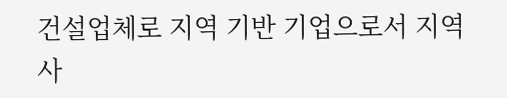건설업체로 지역 기반 기업으로서 지역사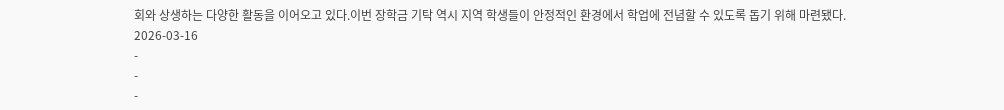회와 상생하는 다양한 활동을 이어오고 있다.이번 장학금 기탁 역시 지역 학생들이 안정적인 환경에서 학업에 전념할 수 있도록 돕기 위해 마련됐다.
2026-03-16
-
-
-